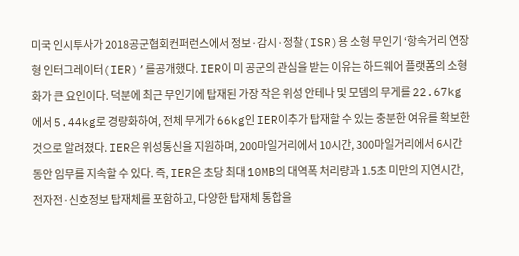미국 인시투사가 2018공군협회컨퍼런스에서 정보·감시·정찰(ISR)용 소형 무인기 ‘항속거리 연장형 인터그레이터(IER)’를공개했다. IER이 미 공군의 관심을 받는 이유는 하드웨어 플랫폼의 소형화가 큰 요인이다. 덕분에 최근 무인기에 탑재된 가장 작은 위성 안테나 및 모뎀의 무게를 22.67kg에서 5.44kg로 경량화하여, 전체 무게가 66kg인 IER이추가 탑재할 수 있는 충분한 여유를 확보한 것으로 알려졌다. IER은 위성통신을 지원하며, 200마일거리에서 10시간, 300마일거리에서 6시간 동안 임무를 지속할 수 있다. 즉, IER은 초당 최대 10MB의 대역폭 처리량과 1.5초 미만의 지연시간,전자전·신호정보 탑재체를 포함하고, 다양한 탑재체 통합을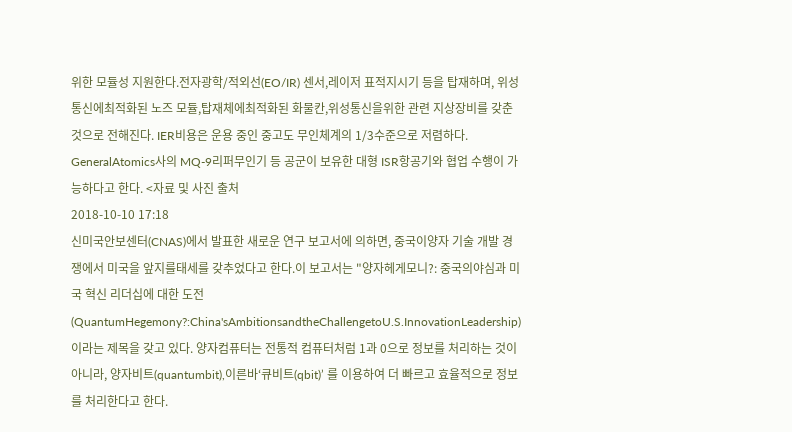위한 모듈성 지원한다.전자광학/적외선(EO/IR) 센서,레이저 표적지시기 등을 탑재하며, 위성통신에최적화된 노즈 모듈,탑재체에최적화된 화물칸,위성통신을위한 관련 지상장비를 갖춘 것으로 전해진다. IER비용은 운용 중인 중고도 무인체계의 1/3수준으로 저렴하다. GeneralAtomics사의 MQ-9리퍼무인기 등 공군이 보유한 대형 ISR항공기와 협업 수행이 가능하다고 한다. <자료 및 사진 출처
2018-10-10 17:18
신미국안보센터(CNAS)에서 발표한 새로운 연구 보고서에 의하면, 중국이양자 기술 개발 경쟁에서 미국을 앞지를태세를 갖추었다고 한다.이 보고서는 "양자헤게모니?: 중국의야심과 미국 혁신 리더십에 대한 도전(QuantumHegemony?:China'sAmbitionsandtheChallengetoU.S.InnovationLeadership)이라는 제목을 갖고 있다. 양자컴퓨터는 전통적 컴퓨터처럼 1과 0으로 정보를 처리하는 것이 아니라, 양자비트(quantumbit),이른바‘큐비트(qbit)’ 를 이용하여 더 빠르고 효율적으로 정보를 처리한다고 한다.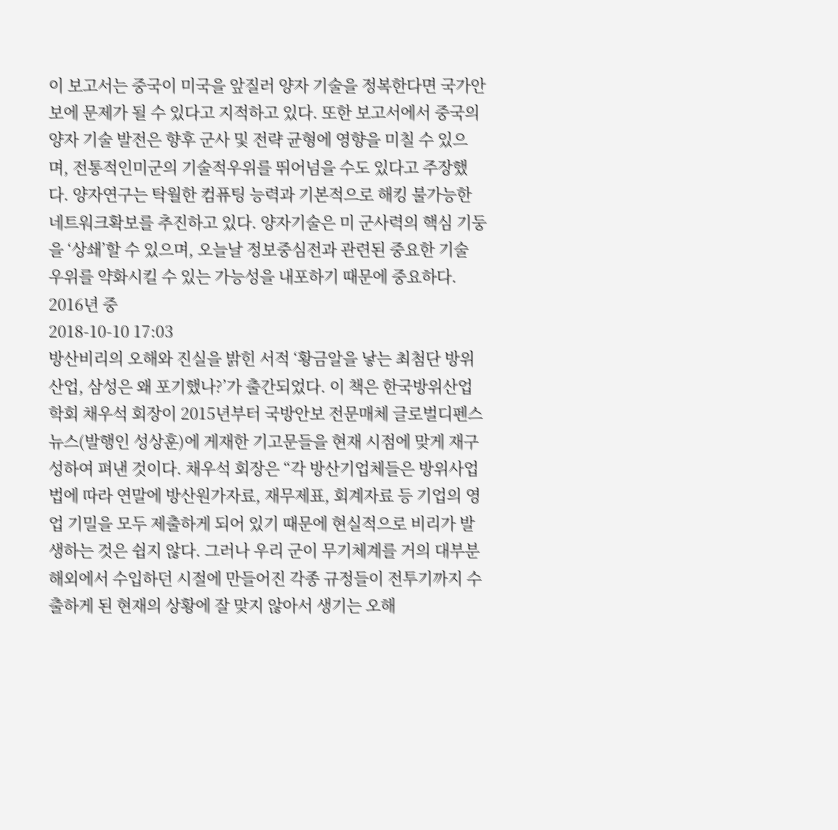이 보고서는 중국이 미국을 앞질러 양자 기술을 정복한다면 국가안보에 문제가 될 수 있다고 지적하고 있다. 또한 보고서에서 중국의 양자 기술 발전은 향후 군사 및 전략 균형에 영향을 미칠 수 있으며, 전통적인미군의 기술적우위를 뛰어넘을 수도 있다고 주장했다. 양자연구는 탁월한 컴퓨팅 능력과 기본적으로 해킹 불가능한 네트워크확보를 추진하고 있다. 양자기술은 미 군사력의 핵심 기둥을 ‘상쇄’할 수 있으며, 오늘날 정보중심전과 관련된 중요한 기술 우위를 약화시킬 수 있는 가능성을 내포하기 때문에 중요하다. 2016년 중
2018-10-10 17:03
방산비리의 오해와 진실을 밝힌 서적 ‘황금알을 낳는 최첨단 방위산업, 삼성은 왜 포기했나?’가 출간되었다. 이 책은 한국방위산업학회 채우석 회장이 2015년부터 국방안보 전문매체 글로벌디펜스뉴스(발행인 성상훈)에 게재한 기고문들을 현재 시점에 맞게 재구성하여 펴낸 것이다. 채우석 회장은 “각 방산기업체들은 방위사업법에 따라 연말에 방산원가자료, 재무제표, 회계자료 등 기업의 영업 기밀을 모두 제출하게 되어 있기 때문에 현실적으로 비리가 발생하는 것은 쉽지 않다. 그러나 우리 군이 무기체계를 거의 대부분 해외에서 수입하던 시절에 만들어진 각종 규정들이 전투기까지 수출하게 된 현재의 상황에 잘 맞지 않아서 생기는 오해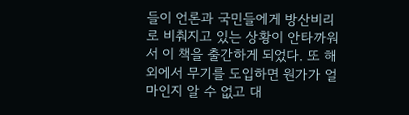들이 언론과 국민들에게 방산비리로 비춰지고 있는 상황이 안타까워서 이 책을 출간하게 되었다. 또 해외에서 무기를 도입하면 원가가 얼마인지 알 수 없고 대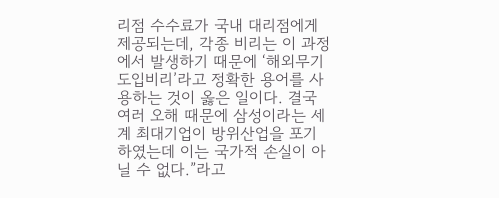리점 수수료가 국내 대리점에게 제공되는데, 각종 비리는 이 과정에서 발생하기 때문에 ‘해외무기도입비리’라고 정확한 용어를 사용하는 것이 옳은 일이다. 결국 여러 오해 때문에 삼성이라는 세계 최대기업이 방위산업을 포기하였는데 이는 국가적 손실이 아닐 수 없다.”라고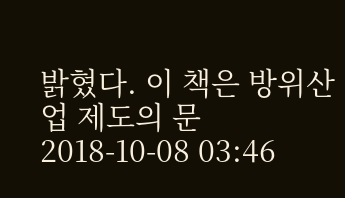밝혔다. 이 책은 방위산업 제도의 문
2018-10-08 03:46